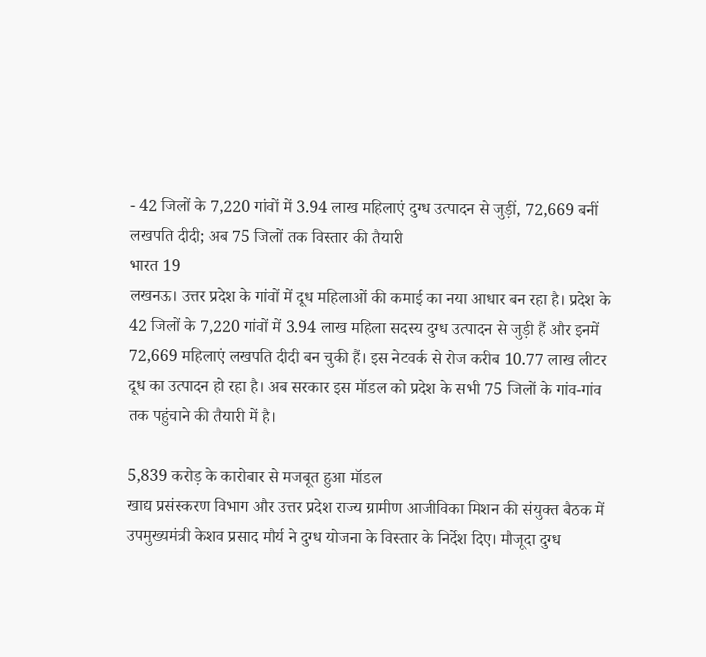- 42 जिलों के 7,220 गांवों में 3.94 लाख महिलाएं दुग्ध उत्पादन से जुड़ीं, 72,669 बनीं लखपति दीदी; अब 75 जिलों तक विस्तार की तैयारी
भारत 19
लखनऊ। उत्तर प्रदेश के गांवों में दूध महिलाओं की कमाई का नया आधार बन रहा है। प्रदेश के 42 जिलों के 7,220 गांवों में 3.94 लाख महिला सदस्य दुग्ध उत्पादन से जुड़ी हैं और इनमें 72,669 महिलाएं लखपति दीदी बन चुकी हैं। इस नेटवर्क से रोज करीब 10.77 लाख लीटर दूध का उत्पादन हो रहा है। अब सरकार इस मॉडल को प्रदेश के सभी 75 जिलों के गांव-गांव तक पहुंचाने की तैयारी में है।

5,839 करोड़ के कारोबार से मजबूत हुआ मॉडल
खाद्य प्रसंस्करण विभाग और उत्तर प्रदेश राज्य ग्रामीण आजीविका मिशन की संयुक्त बैठक में उपमुख्यमंत्री केशव प्रसाद मौर्य ने दुग्ध योजना के विस्तार के निर्देश दिए। मौजूदा दुग्ध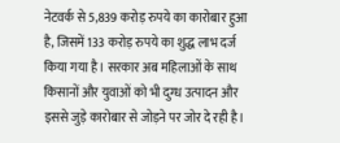नेटवर्क से 5,839 करोड़ रुपये का कारोबार हुआ है, जिसमें 133 करोड़ रुपये का शुद्ध लाभ दर्ज किया गया है। सरकार अब महिलाओं के साथ किसानों और युवाओं को भी दुग्ध उत्पादन और इससे जुड़े कारोबार से जोड़ने पर जोर दे रही है।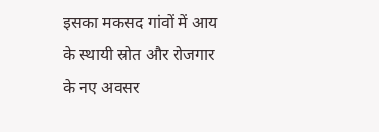इसका मकसद गांवों में आय के स्थायी स्रोत और रोजगार के नए अवसर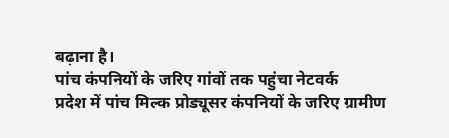बढ़ाना है।
पांच कंपनियों के जरिए गांवों तक पहुंचा नेटवर्क
प्रदेश में पांच मिल्क प्रोड्यूसर कंपनियों के जरिए ग्रामीण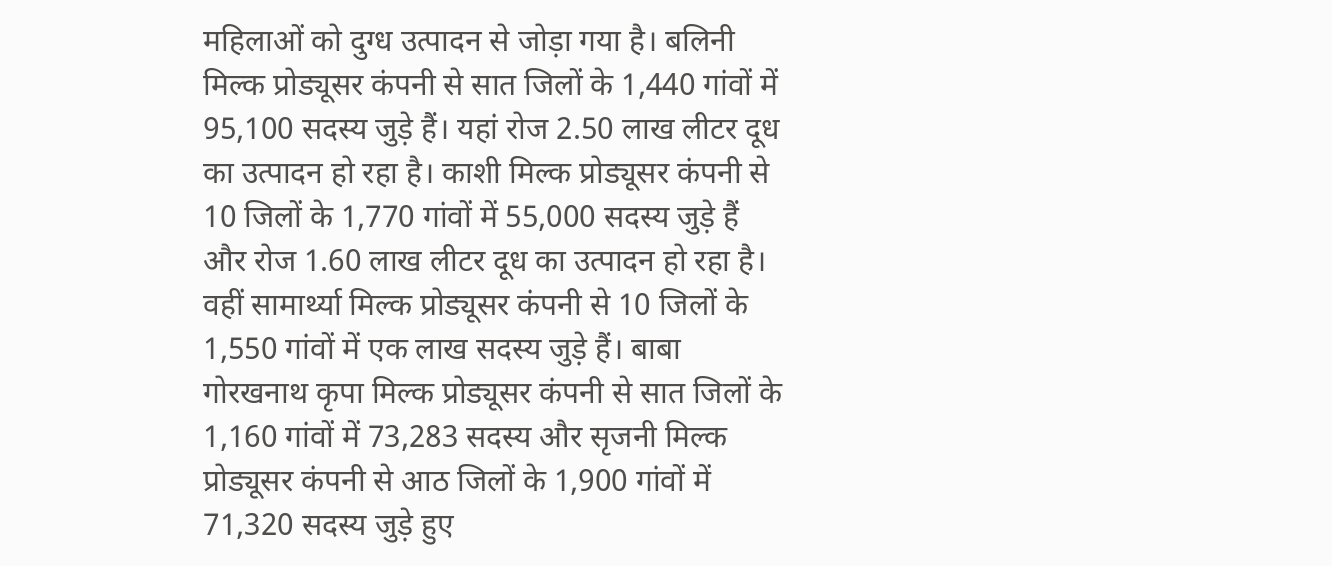महिलाओं को दुग्ध उत्पादन से जोड़ा गया है। बलिनी मिल्क प्रोड्यूसर कंपनी से सात जिलों के 1,440 गांवों में 95,100 सदस्य जुड़े हैं। यहां रोज 2.50 लाख लीटर दूध का उत्पादन हो रहा है। काशी मिल्क प्रोड्यूसर कंपनी से 10 जिलों के 1,770 गांवों में 55,000 सदस्य जुड़े हैं और रोज 1.60 लाख लीटर दूध का उत्पादन हो रहा है। वहीं सामार्थ्या मिल्क प्रोड्यूसर कंपनी से 10 जिलों के 1,550 गांवों में एक लाख सदस्य जुड़े हैं। बाबा गोरखनाथ कृपा मिल्क प्रोड्यूसर कंपनी से सात जिलों के 1,160 गांवों में 73,283 सदस्य और सृजनी मिल्क प्रोड्यूसर कंपनी से आठ जिलों के 1,900 गांवों में 71,320 सदस्य जुड़े हुए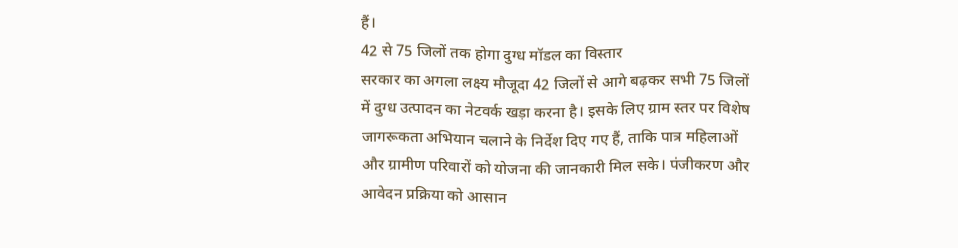हैं।
42 से 75 जिलों तक होगा दुग्ध मॉडल का विस्तार
सरकार का अगला लक्ष्य मौजूदा 42 जिलों से आगे बढ़कर सभी 75 जिलों में दुग्ध उत्पादन का नेटवर्क खड़ा करना है। इसके लिए ग्राम स्तर पर विशेष जागरूकता अभियान चलाने के निर्देश दिए गए हैं, ताकि पात्र महिलाओं और ग्रामीण परिवारों को योजना की जानकारी मिल सके। पंजीकरण और आवेदन प्रक्रिया को आसान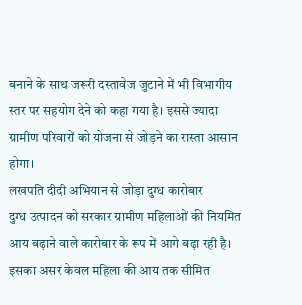बनाने के साथ जरूरी दस्तावेज जुटाने में भी विभागीय स्तर पर सहयोग देने को कहा गया है। इससे ज्यादा ग्रामीण परिवारों को योजना से जोड़ने का रास्ता आसान होगा।
लखपति दीदी अभियान से जोड़ा दुग्ध कारोबार
दुग्ध उत्पादन को सरकार ग्रामीण महिलाओं की नियमित आय बढ़ाने वाले कारोबार के रूप में आगे बढ़ा रही है। इसका असर केवल महिला की आय तक सीमित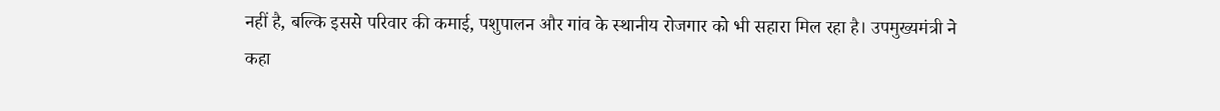नहीं है, बल्कि इससे परिवार की कमाई, पशुपालन और गांव के स्थानीय रोजगार को भी सहारा मिल रहा है। उपमुख्यमंत्री ने कहा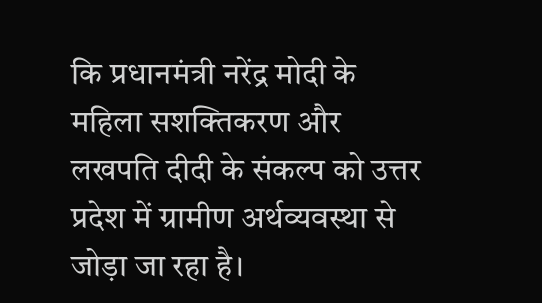कि प्रधानमंत्री नरेंद्र मोदी के महिला सशक्तिकरण और लखपति दीदी के संकल्प को उत्तर प्रदेश में ग्रामीण अर्थव्यवस्था से जोड़ा जा रहा है।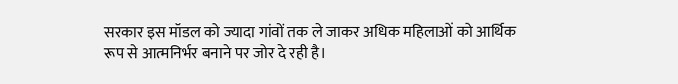सरकार इस मॉडल को ज्यादा गांवों तक ले जाकर अधिक महिलाओं को आर्थिक रूप से आत्मनिर्भर बनाने पर जोर दे रही है।